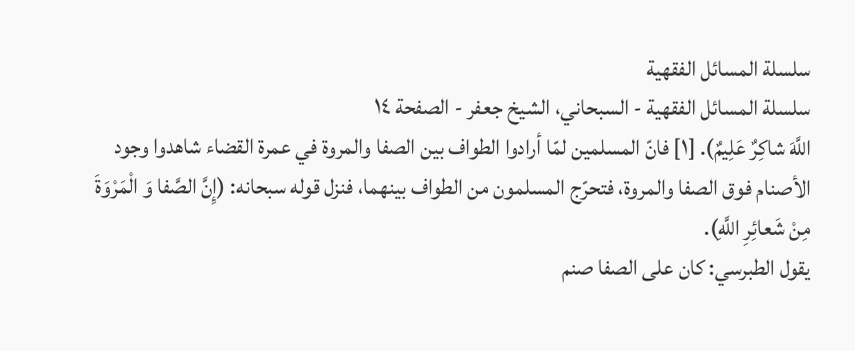سلسلة المسائل الفقهية
سلسلة المسائل الفقهية - السبحاني، الشيخ جعفر - الصفحة ١٤
اللَّهَ شاكِرٌ عَلِيمٌ). [١] فانّ المسلمين لمّا أرادوا الطواف بين الصفا والمروة في عمرة القضاء شاهدوا وجود الأصنام فوق الصفا والمروة، فتحرّج المسلمون من الطواف بينهما، فنزل قوله سبحانه: (إِنَّ الصَّفا وَ الْمَرْوَةَ مِنْ شَعائِرِ اللَّهِ).
يقول الطبرسي: كان على الصفا صنم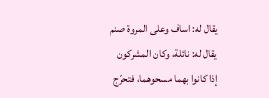يقال له: اساف وعلى المروة صنم يقال له: نائلة، وكان المشركون إذا كانوا بهما مسحوهما، فتحرّج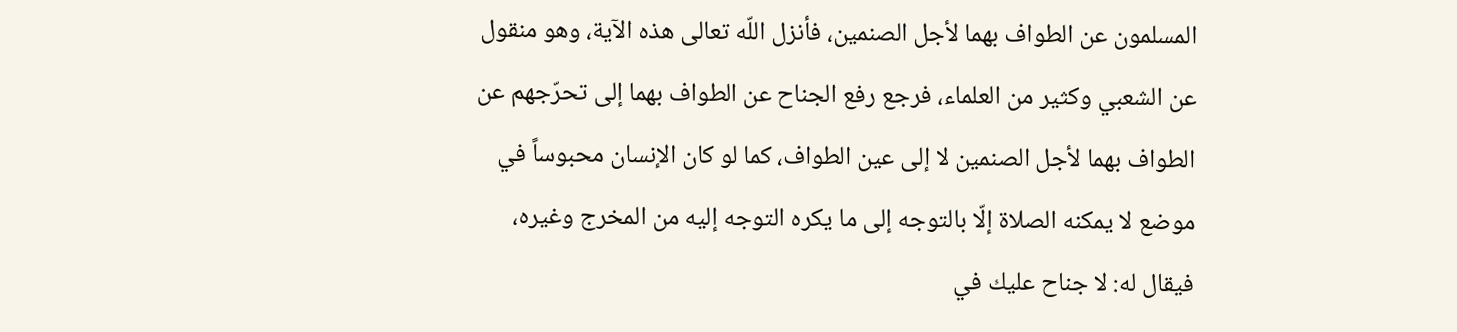المسلمون عن الطواف بهما لأجل الصنمين، فأنزل اللّه تعالى هذه الآية، وهو منقول عن الشعبي وكثير من العلماء، فرجع رفع الجناح عن الطواف بهما إلى تحرّجهم عن الطواف بهما لأجل الصنمين لا إلى عين الطواف، كما لو كان الإنسان محبوساً في موضع لا يمكنه الصلاة إلّا بالتوجه إلى ما يكره التوجه إليه من المخرج وغيره، فيقال له: لا جناح عليك في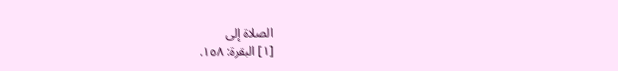الصلاة إلى
[١] البقرة: ١٥٨.